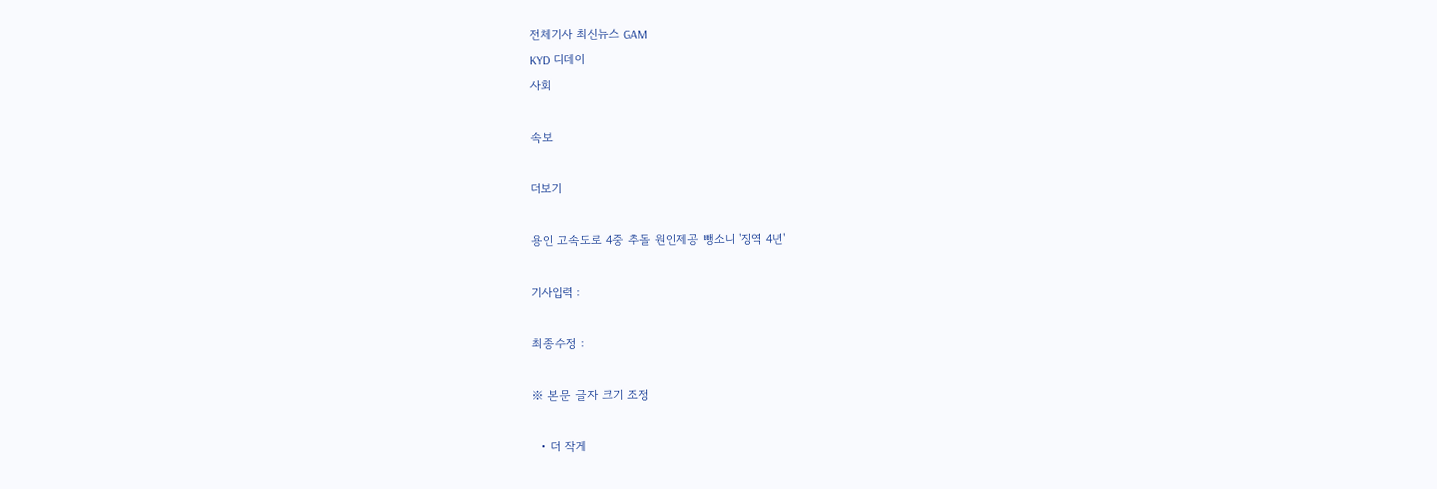전체기사 최신뉴스 GAM
KYD 디데이
사회

속보

더보기

용인 고속도로 4중 추돌 원인제공 뺑소니 '징역 4년'

기사입력 :

최종수정 :

※ 본문 글자 크기 조정

  • 더 작게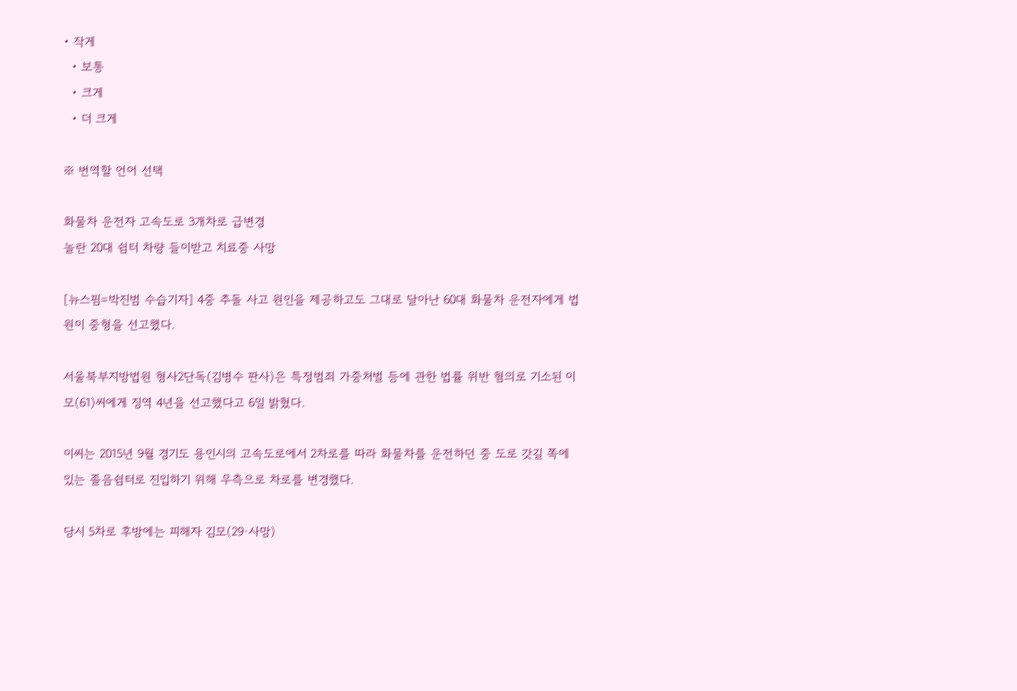• 작게
  • 보통
  • 크게
  • 더 크게

※ 번역할 언어 선택

화물차 운전자 고속도로 3개차로 급변경
놀란 20대 쉼터 차량 들이받고 치료중 사망

[뉴스핌=박진범 수습기자] 4중 추돌 사고 원인을 제공하고도 그대로 달아난 60대 화물차 운전자에게 법원이 중형을 선고했다.

서울북부지방법원 형사2단독(김병수 판사)은 특정범죄 가중처벌 등에 관한 법률 위반 혐의로 기소된 이모(61)씨에게 징역 4년을 선고했다고 6일 밝혔다.

이씨는 2015년 9월 경기도 용인시의 고속도로에서 2차로를 따라 화물차를 운전하던 중 도로 갓길 쪽에 있는 졸음쉼터로 진입하기 위해 우측으로 차로를 변경했다.

당시 5차로 후방에는 피해자 김모(29·사망)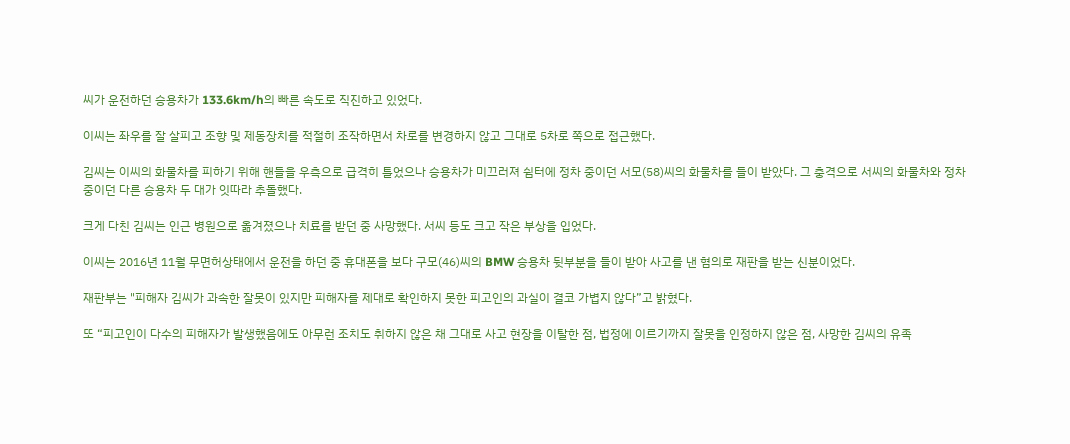씨가 운전하던 승용차가 133.6km/h의 빠른 속도로 직진하고 있었다.

이씨는 좌우를 잘 살피고 조향 및 제동장치를 적절히 조작하면서 차로를 변경하지 않고 그대로 5차로 쪽으로 접근했다.

김씨는 이씨의 화물차를 피하기 위해 핸들을 우측으로 급격히 틀었으나 승용차가 미끄러져 쉼터에 정차 중이던 서모(58)씨의 화물차를 들이 받았다. 그 충격으로 서씨의 화물차와 정차 중이던 다른 승용차 두 대가 잇따라 추돌했다.

크게 다친 김씨는 인근 병원으로 옮겨졌으나 치료를 받던 중 사망했다. 서씨 등도 크고 작은 부상을 입었다.

이씨는 2016년 11월 무면허상태에서 운전을 하던 중 휴대폰을 보다 구모(46)씨의 BMW 승용차 뒷부분을 들이 받아 사고를 낸 혐의로 재판을 받는 신분이었다.

재판부는 "피해자 김씨가 과속한 잘못이 있지만 피해자를 제대로 확인하지 못한 피고인의 과실이 결코 가볍지 않다”고 밝혔다.

또 “피고인이 다수의 피해자가 발생했음에도 아무런 조치도 취하지 않은 채 그대로 사고 현장을 이탈한 점, 법정에 이르기까지 잘못을 인정하지 않은 점, 사망한 김씨의 유족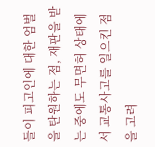들이 피고인에 대한 엄벌을 탄원하는 점, 재판을 받는 중에도 무면허 상태에서 교통사고를 일으킨 점을 고려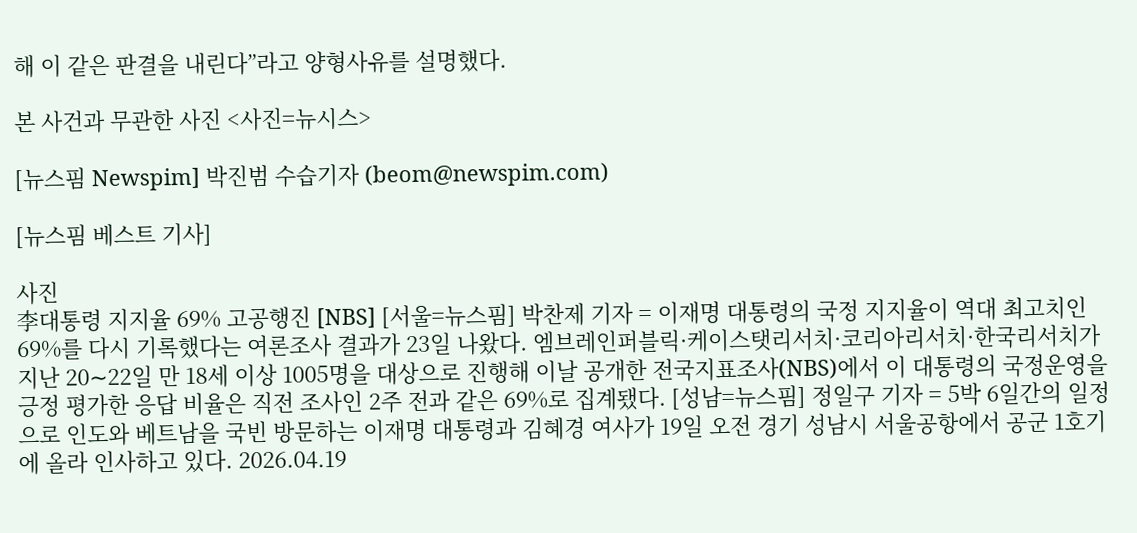해 이 같은 판결을 내린다”라고 양형사유를 설명했다.

본 사건과 무관한 사진 <사진=뉴시스>

[뉴스핌 Newspim] 박진범 수습기자 (beom@newspim.com)

[뉴스핌 베스트 기사]

사진
李대통령 지지율 69% 고공행진 [NBS] [서울=뉴스핌] 박찬제 기자 = 이재명 대통령의 국정 지지율이 역대 최고치인 69%를 다시 기록했다는 여론조사 결과가 23일 나왔다. 엠브레인퍼블릭·케이스탯리서치·코리아리서치·한국리서치가 지난 20∼22일 만 18세 이상 1005명을 대상으로 진행해 이날 공개한 전국지표조사(NBS)에서 이 대통령의 국정운영을 긍정 평가한 응답 비율은 직전 조사인 2주 전과 같은 69%로 집계됐다. [성남=뉴스핌] 정일구 기자 = 5박 6일간의 일정으로 인도와 베트남을 국빈 방문하는 이재명 대통령과 김혜경 여사가 19일 오전 경기 성남시 서울공항에서 공군 1호기에 올라 인사하고 있다. 2026.04.19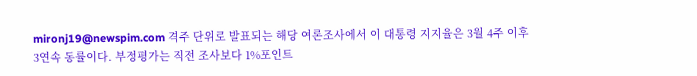mironj19@newspim.com 격주 단위로 발표되는 해당 여론조사에서 이 대통령 지지율은 3월 4주 이후 3연속 동률이다. 부정평가는 직전 조사보다 1%포인트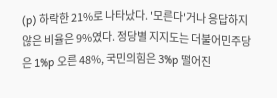(p) 하락한 21%로 나타났다. '모른다'거나 응답하지 않은 비율은 9%였다. 정당별 지지도는 더불어민주당은 1%p 오른 48%, 국민의힘은 3%p 떨어진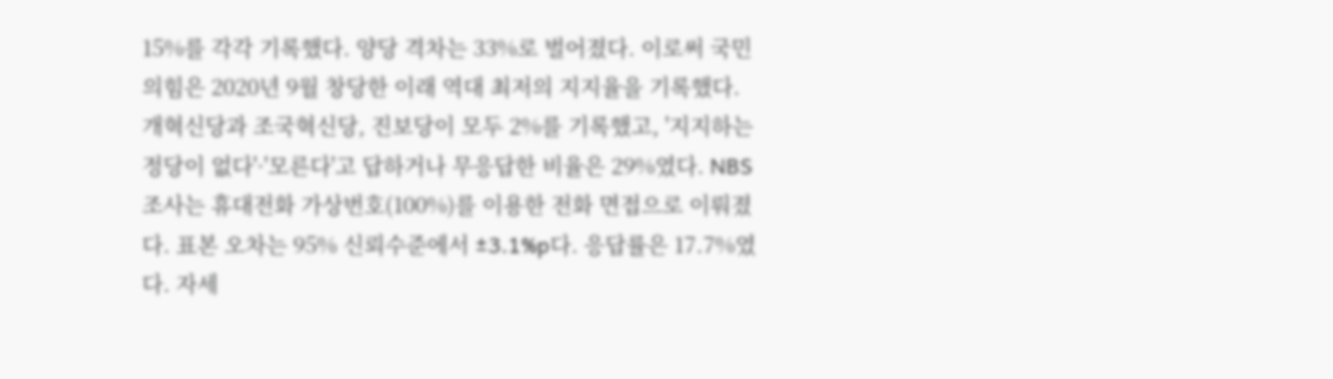15%를 각각 기록했다. 양당 격차는 33%로 벌어졌다. 이로써 국민의힘은 2020년 9월 창당한 이래 역대 최저의 지지율을 기록했다. 개혁신당과 조국혁신당, 진보당이 모두 2%를 기록했고, '지지하는 정당이 없다'·'모른다'고 답하거나 무응답한 비율은 29%였다. NBS 조사는 휴대전화 가상번호(100%)를 이용한 전화 면접으로 이뤄졌다. 표본 오차는 95% 신뢰수준에서 ±3.1%p다. 응답률은 17.7%였다. 자세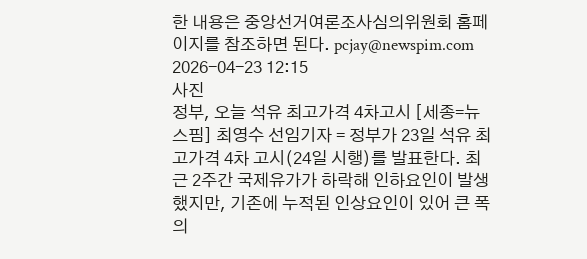한 내용은 중앙선거여론조사심의위원회 홈페이지를 참조하면 된다. pcjay@newspim.com 2026-04-23 12:15
사진
정부, 오늘 석유 최고가격 4차고시 [세종=뉴스핌] 최영수 선임기자 = 정부가 23일 석유 최고가격 4차 고시(24일 시행)를 발표한다. 최근 2주간 국제유가가 하락해 인하요인이 발생했지만, 기존에 누적된 인상요인이 있어 큰 폭의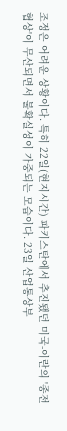조정은 어려운 상황이다. 특히 22일(현지시간) 파키스탄에서 추진됐던 미국-이란의 '종전 협상'이 무산되면서 불확실성이 가중되는 모습이다. 23일 산업통상부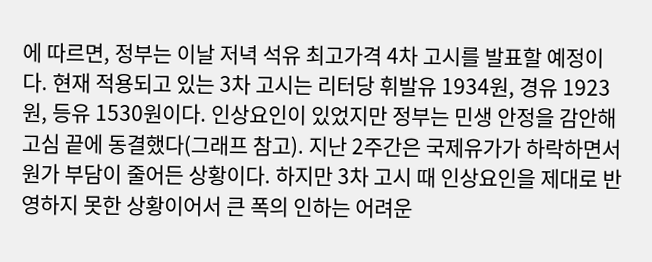에 따르면, 정부는 이날 저녁 석유 최고가격 4차 고시를 발표할 예정이다. 현재 적용되고 있는 3차 고시는 리터당 휘발유 1934원, 경유 1923원, 등유 1530원이다. 인상요인이 있었지만 정부는 민생 안정을 감안해 고심 끝에 동결했다(그래프 참고). 지난 2주간은 국제유가가 하락하면서 원가 부담이 줄어든 상황이다. 하지만 3차 고시 때 인상요인을 제대로 반영하지 못한 상황이어서 큰 폭의 인하는 어려운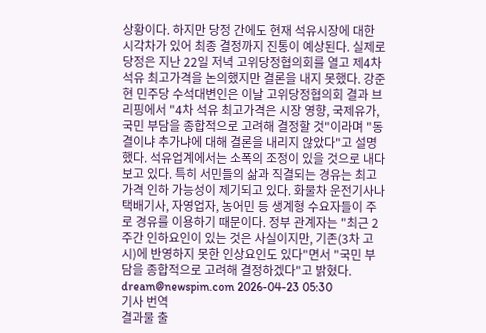상황이다. 하지만 당정 간에도 현재 석유시장에 대한 시각차가 있어 최종 결정까지 진통이 예상된다. 실제로 당정은 지난 22일 저녁 고위당정협의회를 열고 제4차 석유 최고가격을 논의했지만 결론을 내지 못했다. 강준현 민주당 수석대변인은 이날 고위당정협의회 결과 브리핑에서 "4차 석유 최고가격은 시장 영향, 국제유가, 국민 부담을 종합적으로 고려해 결정할 것"이라며 "동결이냐 추가냐에 대해 결론을 내리지 않았다"고 설명했다. 석유업계에서는 소폭의 조정이 있을 것으로 내다보고 있다. 특히 서민들의 삶과 직결되는 경유는 최고가격 인하 가능성이 제기되고 있다. 화물차 운전기사나 택배기사, 자영업자, 농어민 등 생계형 수요자들이 주로 경유를 이용하기 때문이다. 정부 관계자는 "최근 2주간 인하요인이 있는 것은 사실이지만, 기존(3차 고시)에 반영하지 못한 인상요인도 있다"면서 "국민 부담을 종합적으로 고려해 결정하겠다"고 밝혔다. dream@newspim.com 2026-04-23 05:30
기사 번역
결과물 출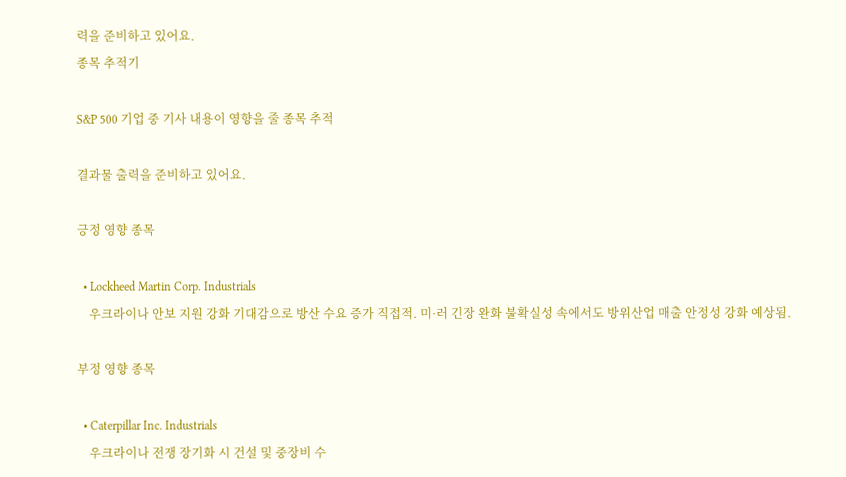력을 준비하고 있어요.
종목 추적기

S&P 500 기업 중 기사 내용이 영향을 줄 종목 추적

결과물 출력을 준비하고 있어요.

긍정 영향 종목

  • Lockheed Martin Corp. Industrials
    우크라이나 안보 지원 강화 기대감으로 방산 수요 증가 직접적. 미·러 긴장 완화 불확실성 속에서도 방위산업 매출 안정성 강화 예상됨.

부정 영향 종목

  • Caterpillar Inc. Industrials
    우크라이나 전쟁 장기화 시 건설 및 중장비 수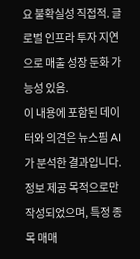요 불확실성 직접적. 글로벌 인프라 투자 지연으로 매출 성장 둔화 가능성 있음.
이 내용에 포함된 데이터와 의견은 뉴스핌 AI가 분석한 결과입니다. 정보 제공 목적으로만 작성되었으며, 특정 종목 매매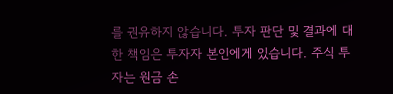를 권유하지 않습니다. 투자 판단 및 결과에 대한 책임은 투자자 본인에게 있습니다. 주식 투자는 원금 손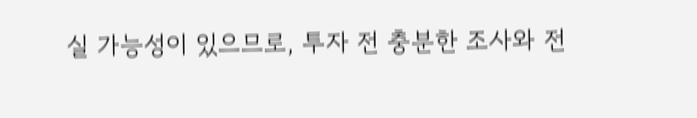실 가능성이 있으므로, 투자 전 충분한 조사와 전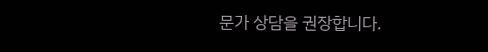문가 상담을 권장합니다.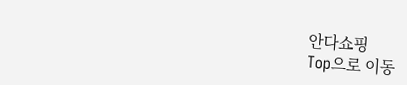안다쇼핑
Top으로 이동